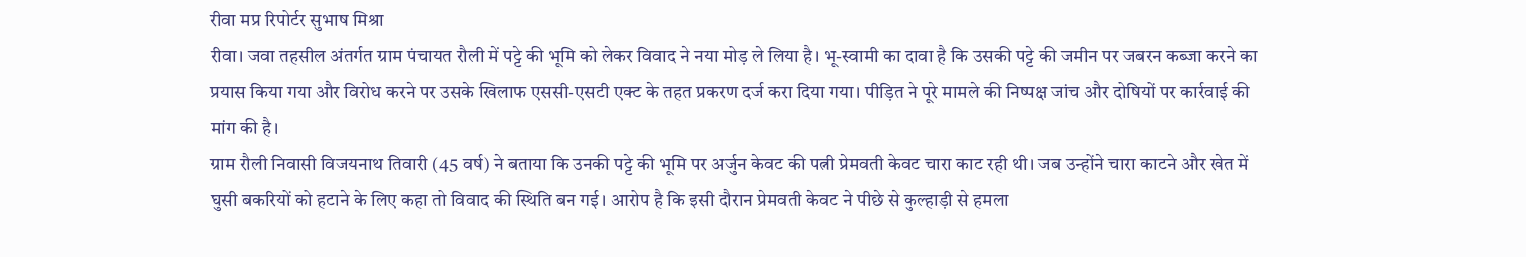रीवा मप्र रिपोर्टर सुभाष मिश्रा
रीवा। जवा तहसील अंतर्गत ग्राम पंचायत रौली में पट्टे की भूमि को लेकर विवाद ने नया मोड़ ले लिया है। भू-स्वामी का दावा है कि उसकी पट्टे की जमीन पर जबरन कब्जा करने का प्रयास किया गया और विरोध करने पर उसके खिलाफ एससी-एसटी एक्ट के तहत प्रकरण दर्ज करा दिया गया। पीड़ित ने पूरे मामले की निष्पक्ष जांच और दोषियों पर कार्रवाई की मांग की है।
ग्राम रौली निवासी विजयनाथ तिवारी (45 वर्ष) ने बताया कि उनकी पट्टे की भूमि पर अर्जुन केवट की पत्नी प्रेमवती केवट चारा काट रही थी। जब उन्होंने चारा काटने और खेत में घुसी बकरियों को हटाने के लिए कहा तो विवाद की स्थिति बन गई। आरोप है कि इसी दौरान प्रेमवती केवट ने पीछे से कुल्हाड़ी से हमला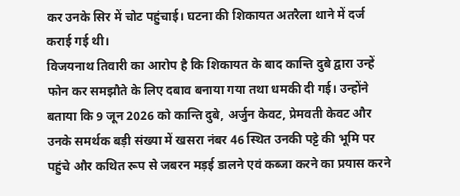कर उनके सिर में चोट पहुंचाई। घटना की शिकायत अतरैला थाने में दर्ज कराई गई थी।
विजयनाथ तिवारी का आरोप है कि शिकायत के बाद कान्ति दुबे द्वारा उन्हें फोन कर समझौते के लिए दबाव बनाया गया तथा धमकी दी गई। उन्होंने बताया कि 9 जून 2026 को कान्ति दुबे, अर्जुन केवट, प्रेमवती केवट और उनके समर्थक बड़ी संख्या में खसरा नंबर 46 स्थित उनकी पट्टे की भूमि पर पहुंचे और कथित रूप से जबरन मड़ई डालने एवं कब्जा करने का प्रयास करने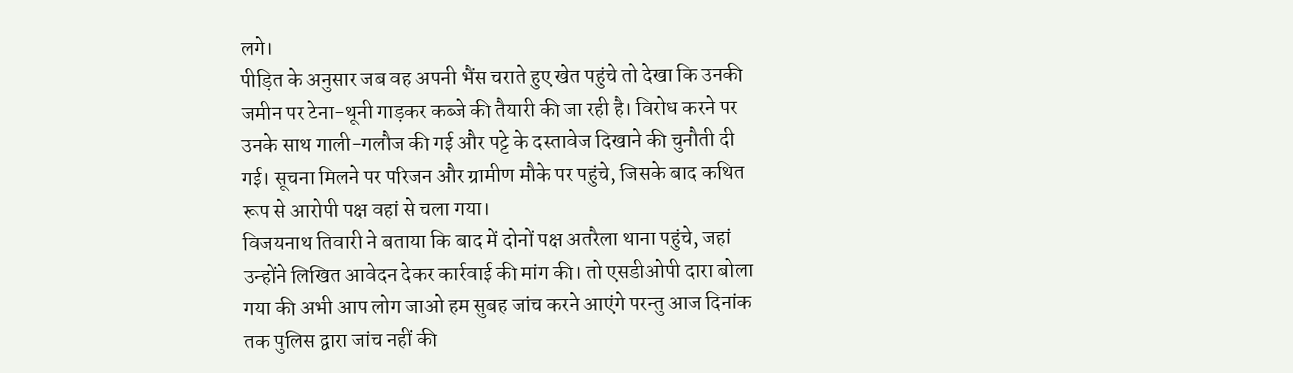लगे।
पीड़ित के अनुसार जब वह अपनी भैंस चराते हुए खेत पहुंचे तो देखा कि उनकी जमीन पर टेना-थूनी गाड़कर कब्जे की तैयारी की जा रही है। विरोध करने पर उनके साथ गाली-गलौज की गई और पट्टे के दस्तावेज दिखाने की चुनौती दी गई। सूचना मिलने पर परिजन और ग्रामीण मौके पर पहुंचे, जिसके बाद कथित रूप से आरोपी पक्ष वहां से चला गया।
विजयनाथ तिवारी ने बताया कि बाद में दोनों पक्ष अतरैला थाना पहुंचे, जहां उन्होंने लिखित आवेदन देकर कार्रवाई की मांग की। तो एसडीओपी दारा बोला गया की अभी आप लोग जाओ हम सुबह जांच करने आएंगे परन्तु आज दिनांक तक पुलिस द्वारा जांच नहीं की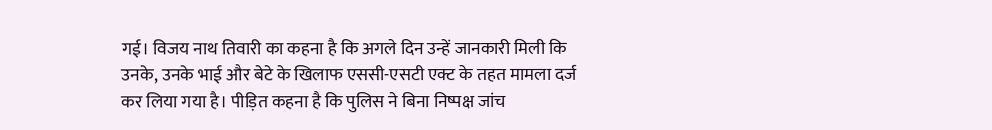गई। विजय नाथ तिवारी का कहना है कि अगले दिन उन्हें जानकारी मिली कि उनके, उनके भाई और बेटे के खिलाफ एससी-एसटी एक्ट के तहत मामला दर्ज कर लिया गया है। पीड़ित कहना है कि पुलिस ने बिना निष्पक्ष जांच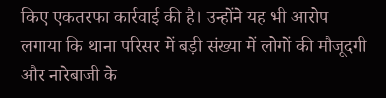किए एकतरफा कार्रवाई की है। उन्होंने यह भी आरोप लगाया कि थाना परिसर में बड़ी संख्या में लोगों की मौजूदगी और नारेबाजी के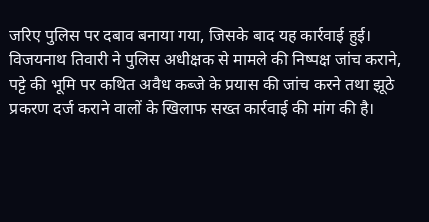जरिए पुलिस पर दबाव बनाया गया, जिसके बाद यह कार्रवाई हुई।
विजयनाथ तिवारी ने पुलिस अधीक्षक से मामले की निष्पक्ष जांच कराने, पट्टे की भूमि पर कथित अवैध कब्जे के प्रयास की जांच करने तथा झूठे प्रकरण दर्ज कराने वालों के खिलाफ सख्त कार्रवाई की मांग की है।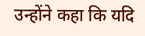उन्होंने कहा कि यदि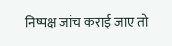निष्पक्ष जांच कराई जाए तो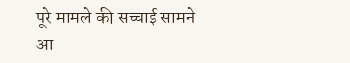पूरे मामले की सच्चाई सामने आ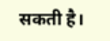सकती है।